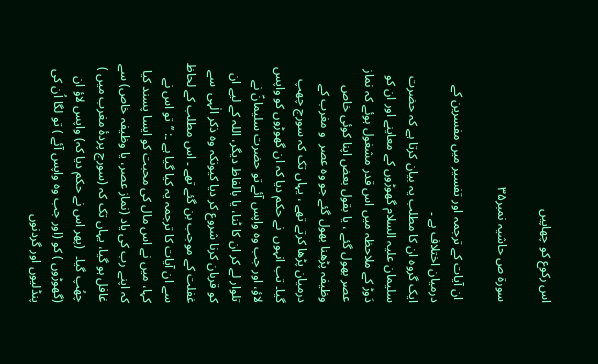اس رکوع کو چھاپیں

سورة ص حاشیہ نمبر۳۵

 ان آیات کے ترجمہ اور تفسیر میں مفسرین کے درمیان اختلاف ہے ۔
ایک گروہ ان کا مطلب یہ بیان کرتا ہے کہ حضرت سلیمان علیہ السلام گھوڑوں کے معاینے اور ان کو دَوڑ کے ملاحظہ میں اس قدر مشغول ہوئے کہ نماز عصر بھول گئے ، یا بقول بعض اپنا کوئی خاص وظیفہ پڑھنا بھول گئے جو وہ عصر  و مغرب کے درمیان پڑھا کرتے تھے ، یہاں تک کہ سورج چھپ گیا۔ تب انہوں  نے حکم دیا کہ ان گھوڑوں کو واپس لاؤ، اور جب وہ واپس آئے تو حضرت سلیمانؑ نے تلوار لے کر ان کا ٹنا، یا بالفاظ دیگر، اللہ کے لیے ان کو قربان کرنا شروع کر دیا کیونکہ وہ ذکر الٰہی  سے غفلت کے موجب بن گئے تھے ۔ اس مطلب کے لحاظ سے ان آیات کا ترجمہ یہ کیا گیا ہے ۔: ’’تو اس نے کہا، میں نے اس مال کی محبت کو ایسا پسند کیا کہ اپنے رب کی یاد (نماز عصر، یا وظیفہ خاص) سے غافل ہو گیا، یہاں تک کہ (سورج پردۂ مغرب میں ) چھُپ گیا۔  (پھر اس نے حکم دیا کہ) واپس لاؤ ان (گھوڑوں ) کو (اور جب وہ واپس آئے ) تو لگا اُن کی پنڈلیوں اور گردنوں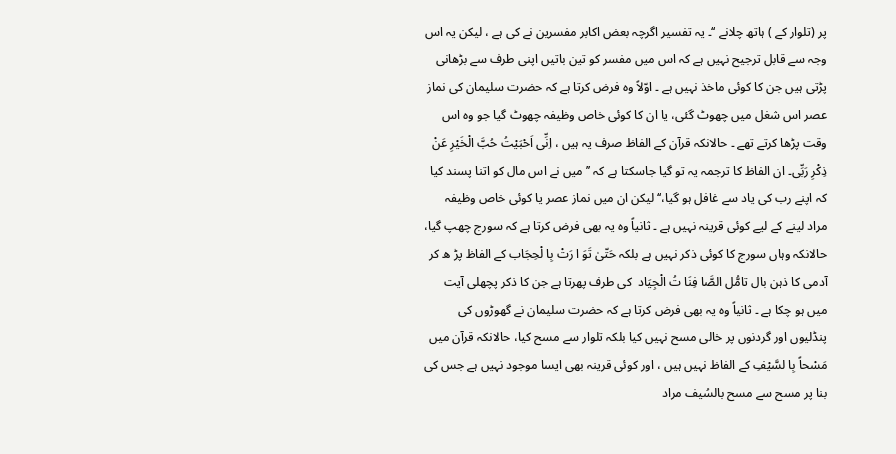پر (تلوار کے ) ہاتھ چلانے ‘‘۔ یہ تفسیر اگرچہ بعض اکابر مفسرین نے کی ہے ، لیکن یہ اس وجہ سے قابل ترجیح نہیں ہے کہ اس میں مفسر کو تین باتیں اپنی طرف سے بڑھانی پڑتی ہیں جن کا کوئی ماخذ نہیں ہے ۔ اوّلاً وہ فرض کرتا ہے کہ حضرت سلیمان کی نماز عصر اس شغل میں چھوٹ گئی، یا ان کا کوئی خاص وظیفہ چھوٹ گیا جو وہ اس وقت پڑھا کرتے تھے ۔ حالانکہ قرآن کے الفاظ صرف یہ ہیں ، اِنِّی اَحْبَیْتُ حُبَّ الْخَیْرِ عَنْ ذِکْرِ رَبِّی۔ ان الفاظ کا ترجمہ یہ تو گیا جاسکتا ہے کہ ’’ میں نے اس مال کو اتنا پسند کیا کہ اپنے رب کی یاد سے غافل ہو گیا،‘‘ لیکن ان میں نماز عصر یا کوئی خاص وظیفہ مراد لینے کے لیے کوئی قرینہ نہیں ہے ۔ ثانیاً وہ یہ بھی فرض کرتا ہے کہ سورج چھپ گیا، حالانکہ وہاں سورج کا کوئی ذکر نہیں ہے بلکہ حَتّیٰ تَوَ ا رَتْ بِا لْحِجَاب کے الفاظ پڑ ھ کر آدمی کا ذہن بال تامُّل الصَّا فِنَا تُ الْجِیَاد  کی طرف پھرتا ہے جن کا ذکر پچھلی آیت میں ہو چکا ہے ۔ ثانیاً وہ یہ بھی فرض کرتا ہے کہ حضرت سلیمان نے گھوڑوں کی پنڈلیوں اور گردنوں پر خالی مسح نہیں کیا بلکہ تلوار سے مسح کیا، حالانکہ قرآن میں مَسْحاً بِا لسَّیْفِ کے الفاظ نہیں ہیں ، اور کوئی قرینہ بھی ایسا موجود نہیں ہے جس کی بنا پر مسح سے مسح بالسُیف مراد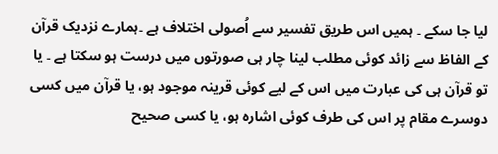لیا جا سکے ۔ ہمیں اس طریق تفسیر سے اُصولی اختلاف ہے ۔ہمارے نزدیک قرآن کے الفاظ سے زائد کوئی مطلب لینا چار ہی صورتوں میں درست ہو سکتا ہے ۔ یا تو قرآن ہی کی عبارت میں اس کے لیے کوئی قرینہ موجود ہو، یا قرآن میں کسی دوسرے مقام پر اس کی طرف کوئی اشارہ ہو، یا کسی صحیح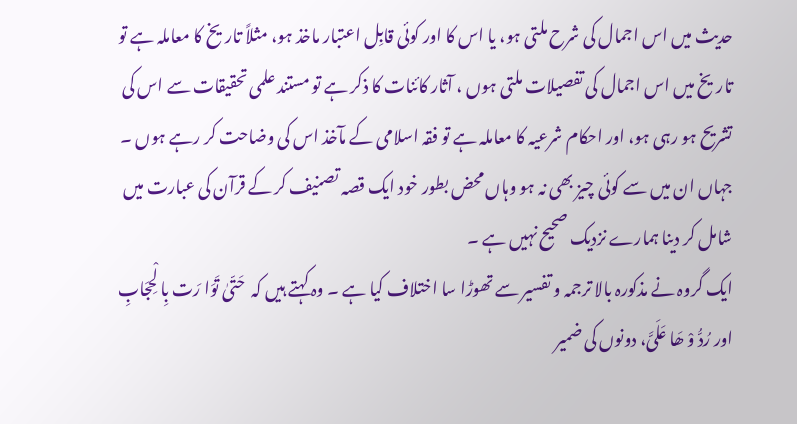حدیث میں اس اجمال کی شرح ملتی ہو، یا اس کا اور کوئی قابِل اعتبار ماخذ ہو، مثلاً تاریخ کا معاملہ ہے تو تاریخ میں اس اجمال کی تفصیلات ملتی ہوں ، آثار کائنات کا ذکر ہے تو مستند علمی تحقیقات سے اس کی تشریح ہو رہی ہو، اور احکام شرعیہ کا معاملہ ہے تو فقہ اسلامی کے مآخذ اس کی وضاحت کر رہے ہوں ۔ جہاں ان میں سے کوئی چیز بھی نہ ہو وہاں محض بطور خود ایک قصہ تصنیف کر کے قرآن کی عبارت میں شامل کر دینا ہمارے نزدیک صحیح نہیں ہے ۔
ایک گروہ نے مذکورہ بالا ترجمہ و تفسیر سے تھوڑا سا اختلاف کیا ہے ۔ وہ کہتے ہیں کہ  حَتّیٰ تَوَا رَت بِا لْحِجَابِ  اور رُدُّ وْ ھَا عَلَیَّ، دونوں کی ضمیر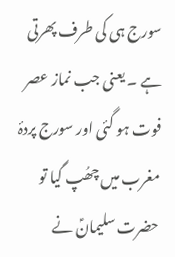سورج ہی کی طرف پھرتی ہے ۔ یعنی جب نماز عصر فوت ہو گئی اور سورج پردۂ مغرب میں چھُپ گیا تو حضرت سلیمانؑ نے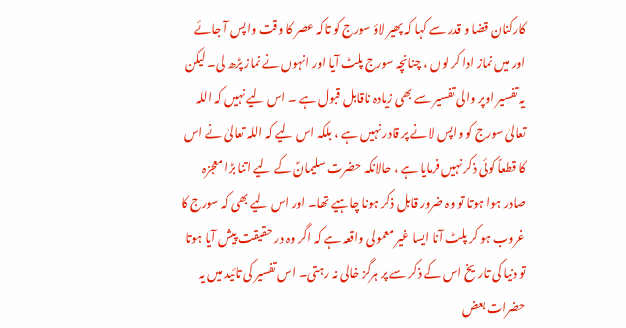کارکنان قضا و قدر سے کہا کہ پھیر لاؤ سورج کو تاکہ عصر کا وقت واپس آ جائے اور میں نماز ادا کر لوں ، چنانچہ سورج پلٹ آیا اور انہوں نے نماز پڑھ لی۔ لیکن یہ تفسیر اوپر والی تفسیر سے بھی زیادہ ناقابل قبول ہے ۔ اس لیے نہیں کہ اللہ تعالیٰ سورج کو واپس لانے پر قادر نہیں ہے ، بلکہ اس لیے کہ اللہ تعالیٰ نے اس کا قطعاً کوئی ذکر نہیں فرمایا ہے ، حالانکہ حضرت سلیمانؑ کے لیے اتنا بڑا معجزہ صادر ہوا ہوتا تو وہ ضرور قابل ذکر ہونا چاہیے تھا۔ اور اس لیے بھی کہ سورج کا غروب ہو کر پلٹ آنا ایسا غیر معمولی واقعہ ہے کہ اگر وہ در حقیقت پیش آیا ہوتا تو دنیا کی تاریخ اس کے ذکر سے پر ہرگز خالی نہ رہتی۔ اس تفسیر کی تائید میں یہ حضرات بعض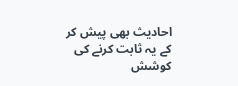احادیث بھی پیش کر کے یہ ثابت کرنے کی کوشش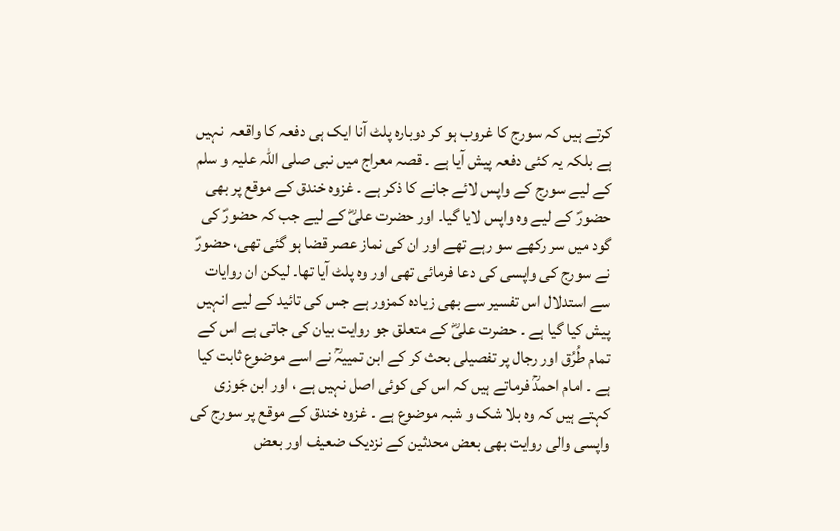کرتے ہیں کہ سورج کا غروب ہو کر دوبارہ پلٹ آنا ایک ہی دفعہ کا واقعہ  نہیں ہے بلکہ یہ کئی دفعہ پیش آیا ہے ۔ قصہ معراج میں نبی صلی اللہ علیہ و سلم کے لیے سورج کے واپس لائے جانے کا ذکر ہے ۔ غزوہ خندق کے موقع پر بھی حضورؐ کے لیے وہ واپس لایا گیا۔ اور حضرت علیؓ کے لیے جب کہ حضورؐ کی گود میں سر رکھے سو رہے تھے اور ان کی نماز عصر قضا ہو گئی تھی، حضورؐ  نے سورج کی واپسی کی دعا فرمائی تھی اور وہ پلٹ آیا تھا۔ لیکن ان روایات سے استدلال اس تفسیر سے بھی زیادہ کمزور ہے جس کی تائید کے لیے انہیں پیش کیا گیا ہے ۔ حضرت علیؓ کے متعلق جو روایت بیان کی جاتی ہے اس کے تمام طُرُق اور رجال پر تفصیلی بحث کر کے ابن تمییہؒ نے اسے موضوع ثابت کیا ہے ۔ امام احمدؒ فرماتے ہیں کہ اس کی کوئی اصل نہیں ہے ، اور ابن جَوزی کہتے ہیں کہ وہ بلا شک و شبہ موضوع ہے ۔ غزوہ خندق کے موقع پر سورج کی واپسی والی روایت بھی بعض محدثین کے نزدیک ضعیف اور بعض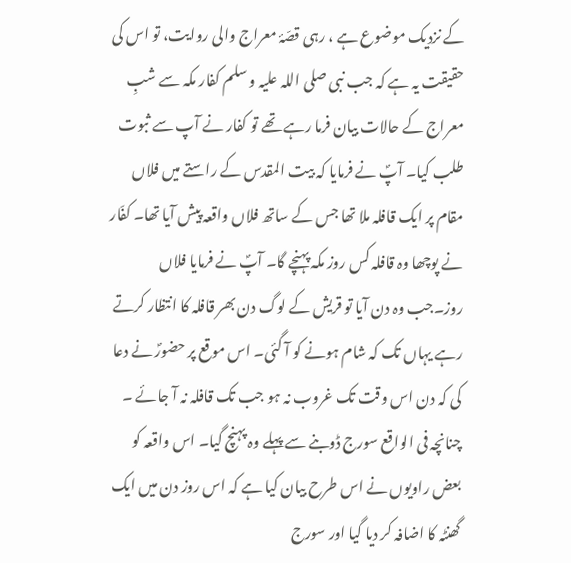کے نزدیک موضوع ہے ، رہی قصّۂ معراج والی روایت، تو اس کی حقیقت یہ ہے کہ جب نبی صلی اللہ علیہ و سلم کفار مکہ سے شبِ معراج کے حالات بیان فرما رہے تھے تو کفار نے آپ سے ثبوت طلب کیا۔ آپؐ نے فرمایا کہ بیت المقدس کے راستے میں فلاں مقام پر ایک قافلہ ملا تھا جس کے ساتھ فلاں واقعہ پیش آیا تھا۔ کفّار نے پوچھا وہ قافلہ کس روز مکہ پہنچے گا۔ آپؐ نے فرمایا فلاں روز۔جب وہ دن آیا تو قریش کے لوگ دن بھر قافلہ کا انتظار کرتے رہے یہاں تک کہ شام ہونے کو آ گئی۔ اس موقع پر حضورؐ نے دعا کی کہ دن اس وقت تک غروب نہ ہو جب تک قافلہ نہ آ جائے ۔ چنانچہ فی الواقع سورج ڈوبنے سے پہلے وہ پہنچ گیا۔ اس واقعہ کو بعض راویوں نے اس طرح بیان کیا ہے کہ اس روز دن میں ایک گھنٹہ کا اضافہ کر دیا گیا اور سورج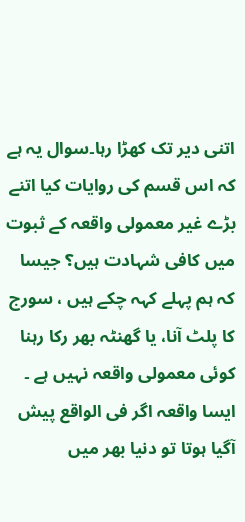اتنی دیر تک کھڑا رہا۔سوال یہ ہے کہ اس قسم کی روایات کیا اتنے بڑے غیر معمولی واقعہ کے ثبوت میں کافی شہادت ہیں؟ جیسا کہ ہم پہلے کہہ چکے ہیں ، سورج کا پلٹ آنا، یا گھنٹہ بھر رکا رہنا کوئی معمولی واقعہ نہیں ہے ۔ ایسا واقعہ اگر فی الواقع پیش آگیا ہوتا تو دنیا بھر میں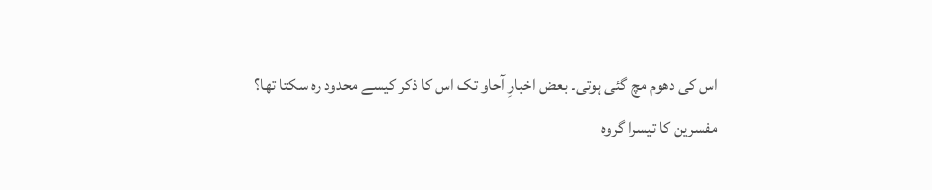اس کی دھوم مچ گئی ہوتی۔ بعض اخبارِ آحاو تک اس کا ذکر کیسے محدود رہ سکتا تھا؟
مفسرین کا تیسرا گروہ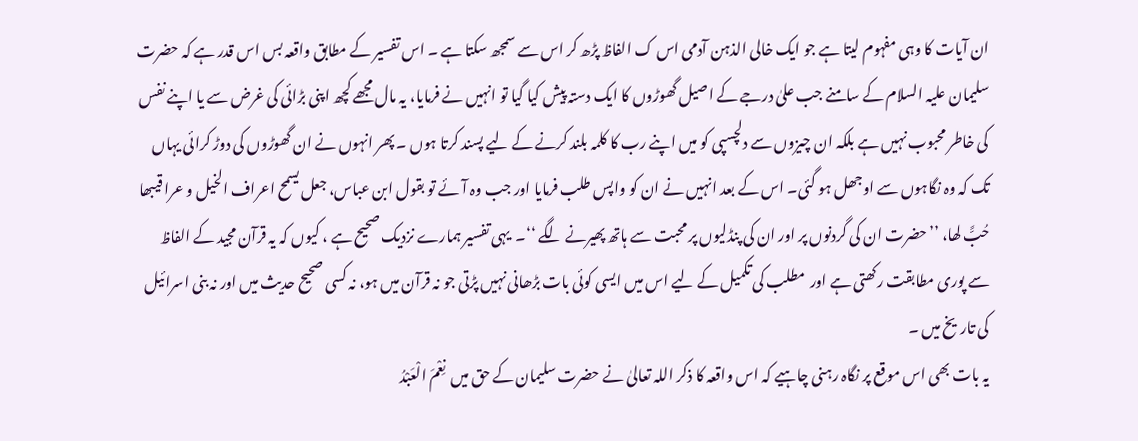ان آیات کا وہی مفہوم لیتا ہے جو ایک خالی الذہن آدمی اس ک الفاظ پڑھ کر اس سے سمجھ سکتا ہے ۔ اس تفسیر کے مطابق واقعہ بس اس قدر ہے کہ حضرت سلیمان علیہ السلام کے سامنے جب علیٰ درجے کے اصیل گھوڑوں کا ایک دستہ پیش کیا گیا تو انہیں نے فرمایا، یہ مال مجھے کچھ اپنی بڑائی کی غرض سے یا اپنے نفس کی خاطر محبوب نہیں ہے بلکہ ان چیزوں سے دلچسپی کو میں اپنے رب کا کلمہ بلند کرنے کے لیے پسند کرتا ہوں ۔ پھر انہوں نے ان گھوڑوں کی دوڑ کرائی یہاں تک کہ وہ نگاہوں سے اوجھل ہو گئی۔ اس کے بعد انہیں نے ان کو واپس طلب فرمایا اور جب وہ آئے تو بقول ابن عباس، جعل یسمح اعراف الخیل و عرا قیبھا  حُبًّ لھا، ’’حضرت ان کی گردنوں پر اور ان کی پنڈلیوں پر محبت سے ہاتھ پھیرنے لگے ‘‘۔  یہی تفسیر ہمارے نزدیک صحیح ہے ، کیوں کہ یہ قرآن مجید کے الفاظ سے پوری مطابقت رکھتی ہے اور  مطلب کی تکمیل کے لیے اس میں ایسی کوئی بات بڑھانی نہیں پڑتی جو نہ قرآن میں ہو، نہ کسی صحیح حدیث میں اور نہ بنی اسرائیل کی تاریخ میں ۔
یہ بات بھی اس موقع پر نگاہ رہنی چاہیے کہ اس واقعہ کا ذکر اللہ تعالیٰ نے حضرت سلیمان کے حق میں  نِعْمَ الْعَبْدُ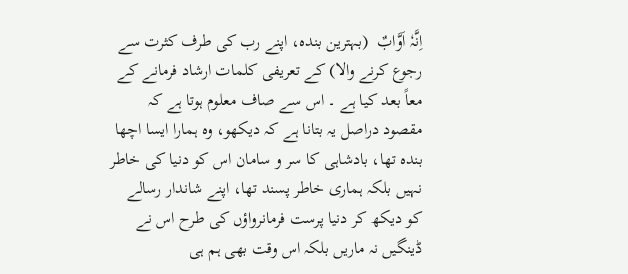اِنَّہٗ اَوَّابٌ  (بہترین بندہ، اپنے رب کی طرف کثرت سے رجوع کرنے والا) کے تعریفی کلمات ارشاد فرمانے کے معاً بعد کیا ہے ۔ اس سے صاف معلوم ہوتا ہے کہ مقصود دراصل یہ بتانا ہے کہ دیکھو، وہ ہمارا ایسا اچھا بندہ تھا، بادشاہی کا سر و سامان اس کو دنیا کی خاطر نہیں بلکہ ہماری خاطر پسند تھا، اپنے شاندار رسالے کو دیکھ کر دنیا پرست فرمانرواؤں کی طرح اس نے ڈینگیں نہ ماریں بلکہ اس وقت بھی ہم ہی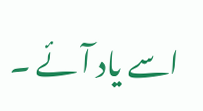اسے یاد آئے ۔